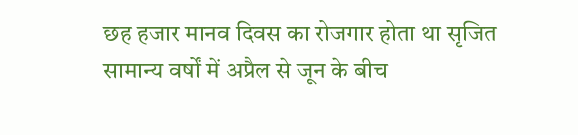छह हजार मानव दिवस का रोजगार होता था सृजित
सामान्य वर्षों में अप्रैल से जून के बीच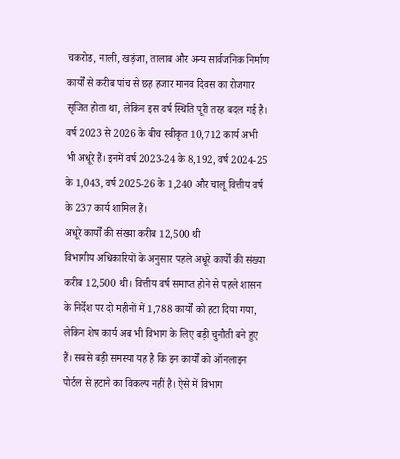चकरोड, नाली, खड़ंजा, तालाब और अन्य सार्वजनिक निर्माण कार्यों से करीब पांच से छह हजार मानव दिवस का रोजगार सृजित होता था, लेकिन इस वर्ष स्थिति पूरी तरह बदल गई है। वर्ष 2023 से 2026 के बीच स्वीकृत 10,712 कार्य अभी भी अधूरे हैं। इनमें वर्ष 2023-24 के 8,192, वर्ष 2024-25 के 1,043, वर्ष 2025-26 के 1,240 और चालू वित्तीय वर्ष के 237 कार्य शामिल हैं।
अधूरे कार्यों की संख्या करीब 12,500 थी
विभागीय अधिकारियों के अनुसार पहले अधूरे कार्यों की संख्या करीब 12,500 थी। वित्तीय वर्ष समाप्त होने से पहले शासन के निर्देश पर दो महीनों में 1,788 कार्यों को हटा दिया गया, लेकिन शेष कार्य अब भी विभाग के लिए बड़ी चुनौती बने हुए हैं। सबसे बड़ी समस्या यह है कि इन कार्यों को ऑनलाइन पोर्टल से हटाने का विकल्प नहीं है। ऐसे में विभाग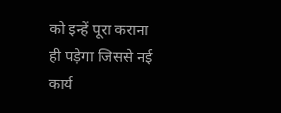को इन्हें पूरा कराना ही पड़ेगा जिससे नई कार्य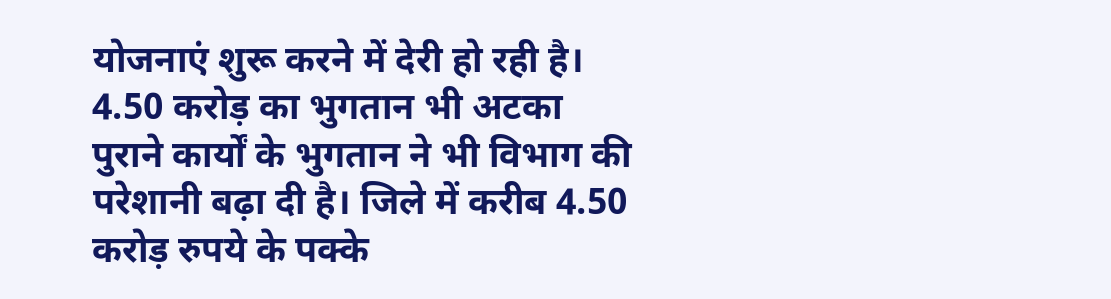योजनाएं शुरू करने में देरी हो रही है।
4.50 करोड़ का भुगतान भी अटका
पुराने कार्यों के भुगतान ने भी विभाग की परेशानी बढ़ा दी है। जिले में करीब 4.50 करोड़ रुपये के पक्के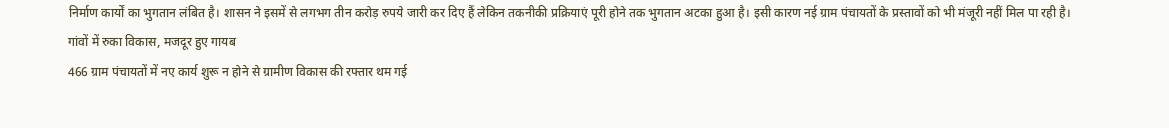निर्माण कार्यों का भुगतान लंबित है। शासन ने इसमें से लगभग तीन करोड़ रुपये जारी कर दिए हैं लेकिन तकनीकी प्रक्रियाएं पूरी होने तक भुगतान अटका हुआ है। इसी कारण नई ग्राम पंचायतों के प्रस्तावों को भी मंजूरी नहीं मिल पा रही है।
गांवों में रुका विकास, मजदूर हुए गायब
466 ग्राम पंचायतों में नए कार्य शुरू न होने से ग्रामीण विकास की रफ्तार थम गई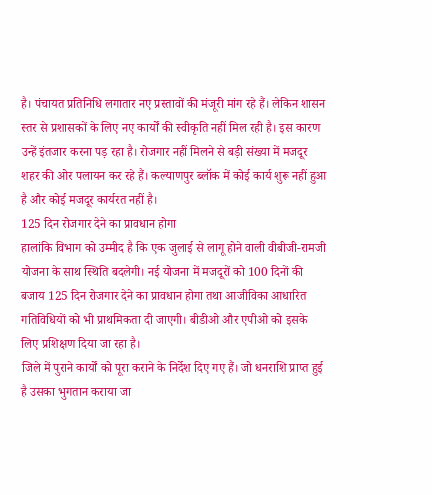है। पंचायत प्रतिनिधि लगातार नए प्रस्तावों की मंजूरी मांग रहे हैं। लेकिन शासन स्तर से प्रशासकों के लिए नए कार्यों की स्वीकृति नहीं मिल रही है। इस कारण उन्हें इंतजार करना पड़ रहा है। रोजगार नहीं मिलने से बड़ी संख्या में मजदूर शहर की ओर पलायन कर रहे हैं। कल्याणपुर ब्लॉक में कोई कार्य शुरू नहीं हुआ है और कोई मजदूर कार्यरत नहीं है।
125 दिन रोजगार देने का प्रावधान होगा
हालांकि विभाग को उम्मीद है कि एक जुलाई से लागू होने वाली वीबीजी-रामजी योजना के साथ स्थिति बदलेगी। नई योजना में मजदूरों को 100 दिनों की बजाय 125 दिन रोजगार देने का प्रावधान होगा तथा आजीविका आधारित गतिविधियों को भी प्राथमिकता दी जाएगी। बीडीओ और एपीओ को इसके लिए प्रशिक्षण दिया जा रहा है।
जिले में पुराने कार्यों को पूरा कराने के निर्देश दिए गए हैं। जो धनराशि प्राप्त हुई है उसका भुगतान कराया जा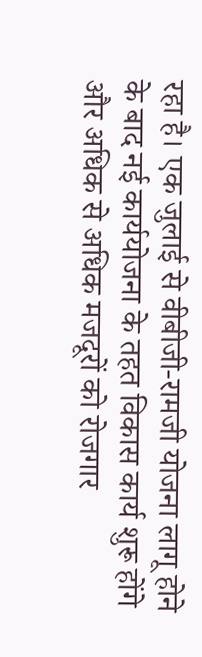रहा है। एक जुलाई से वीबीजी-रामजी योजना लागू होने के बाद नई कार्ययोजना के तहत विकास कार्य शुरू होंगे और अधिक से अधिक मजदूरों को रोजगार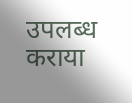उपलब्ध कराया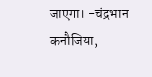जाएगा। -चंद्रभान कनौजिया,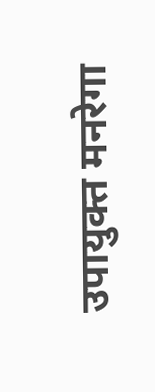उपायुक्त मनरेगा